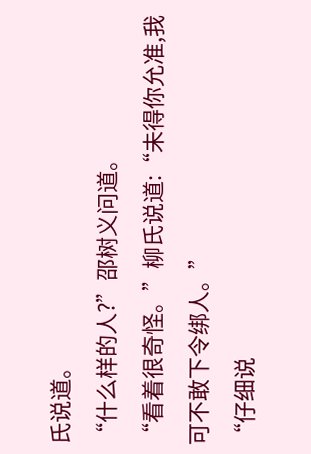氏说道。
“什么样的人?”邵树义问道。
“看着很奇怪。”柳氏说道:“未得你允准,我可不敢下令绑人。”
“仔细说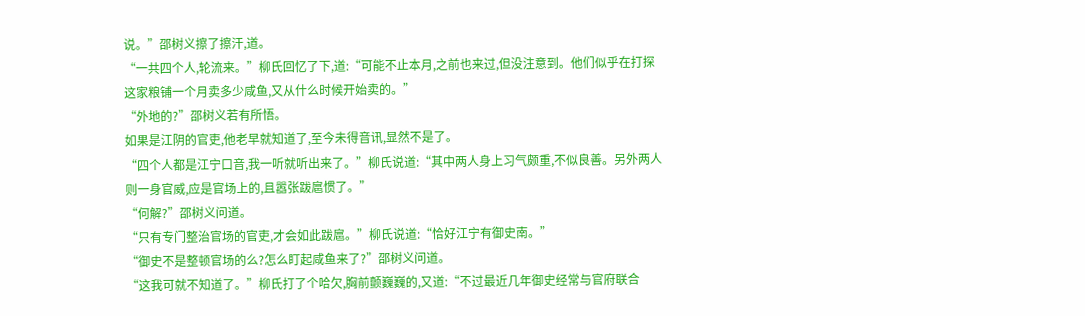说。”邵树义擦了擦汗,道。
“一共四个人,轮流来。”柳氏回忆了下,道:“可能不止本月,之前也来过,但没注意到。他们似乎在打探这家粮铺一个月卖多少咸鱼,又从什么时候开始卖的。”
“外地的?”邵树义若有所悟。
如果是江阴的官吏,他老早就知道了,至今未得音讯,显然不是了。
“四个人都是江宁口音,我一听就听出来了。”柳氏说道:“其中两人身上习气颇重,不似良善。另外两人则一身官威,应是官场上的,且嚣张跋扈惯了。”
“何解?”邵树义问道。
“只有专门整治官场的官吏,才会如此跋扈。”柳氏说道:“恰好江宁有御史南。”
“御史不是整顿官场的么?怎么盯起咸鱼来了?”邵树义问道。
“这我可就不知道了。”柳氏打了个哈欠,胸前颤巍巍的,又道:“不过最近几年御史经常与官府联合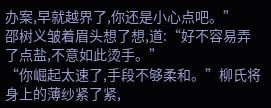办案,早就越界了,你还是小心点吧。”
邵树义皱着眉头想了想,道:“好不容易弄了点盐,不意如此烫手。”
“你崛起太速了,手段不够柔和。”柳氏将身上的薄纱紧了紧,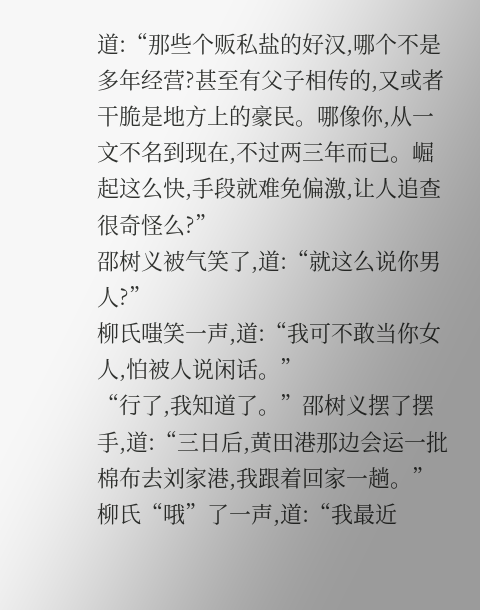道:“那些个贩私盐的好汉,哪个不是多年经营?甚至有父子相传的,又或者干脆是地方上的豪民。哪像你,从一文不名到现在,不过两三年而已。崛起这么快,手段就难免偏激,让人追查很奇怪么?”
邵树义被气笑了,道:“就这么说你男人?”
柳氏嗤笑一声,道:“我可不敢当你女人,怕被人说闲话。”
“行了,我知道了。”邵树义摆了摆手,道:“三日后,黄田港那边会运一批棉布去刘家港,我跟着回家一趟。”
柳氏“哦”了一声,道:“我最近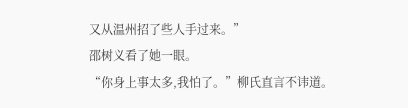又从温州招了些人手过来。”
邵树义看了她一眼。
“你身上事太多,我怕了。”柳氏直言不讳道。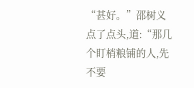“甚好。”邵树义点了点头,道:“那几个盯梢粮铺的人,先不要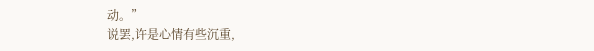动。”
说罢,许是心情有些沉重,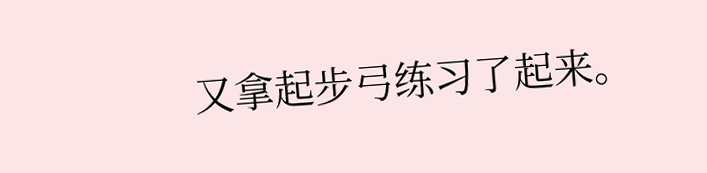又拿起步弓练习了起来。